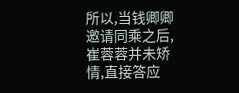所以,当钱卿卿邀请同乘之后,崔蓉蓉并未矫情,直接答应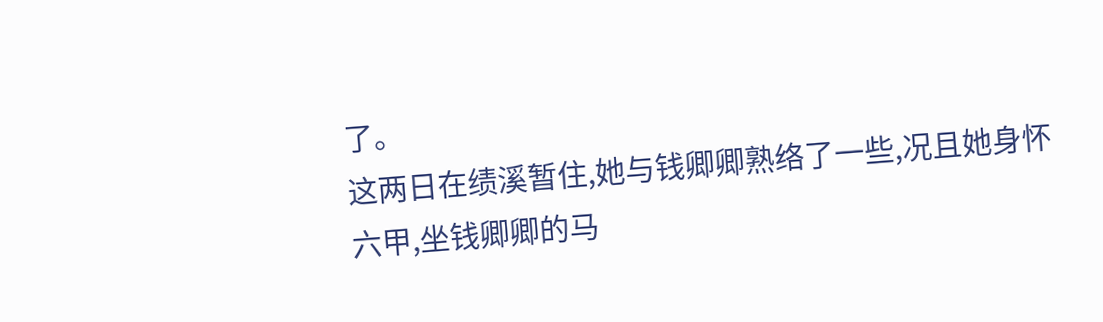了。
这两日在绩溪暂住,她与钱卿卿熟络了一些,况且她身怀六甲,坐钱卿卿的马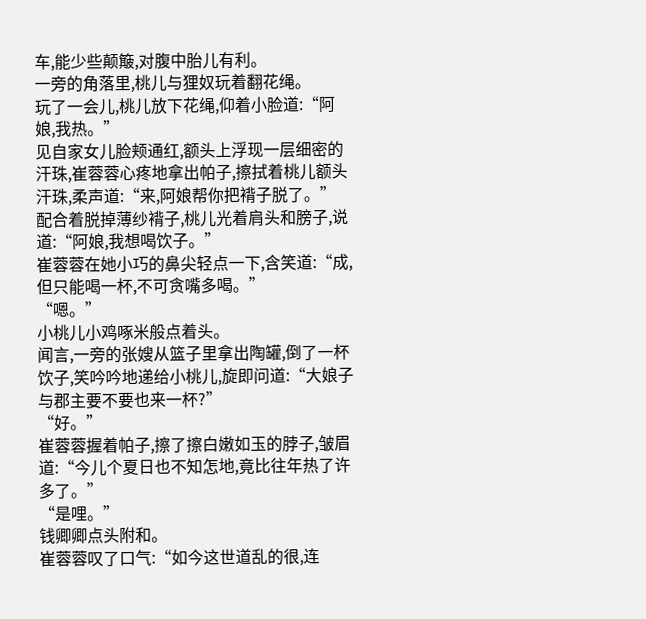车,能少些颠簸,对腹中胎儿有利。
一旁的角落里,桃儿与狸奴玩着翻花绳。
玩了一会儿,桃儿放下花绳,仰着小脸道:“阿娘,我热。”
见自家女儿脸颊通红,额头上浮现一层细密的汗珠,崔蓉蓉心疼地拿出帕子,擦拭着桃儿额头汗珠,柔声道:“来,阿娘帮你把褙子脱了。”
配合着脱掉薄纱褙子,桃儿光着肩头和膀子,说道:“阿娘,我想喝饮子。”
崔蓉蓉在她小巧的鼻尖轻点一下,含笑道:“成,但只能喝一杯,不可贪嘴多喝。”
“嗯。”
小桃儿小鸡啄米般点着头。
闻言,一旁的张嫂从篮子里拿出陶罐,倒了一杯饮子,笑吟吟地递给小桃儿,旋即问道:“大娘子与郡主要不要也来一杯?”
“好。”
崔蓉蓉握着帕子,擦了擦白嫩如玉的脖子,皱眉道:“今儿个夏日也不知怎地,竟比往年热了许多了。”
“是哩。”
钱卿卿点头附和。
崔蓉蓉叹了口气:“如今这世道乱的很,连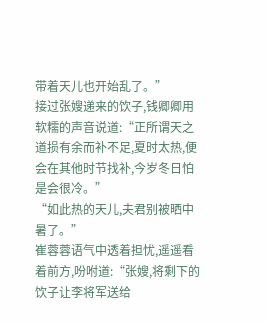带着天儿也开始乱了。”
接过张嫂递来的饮子,钱卿卿用软糯的声音说道:“正所谓天之道损有余而补不足,夏时太热,便会在其他时节找补,今岁冬日怕是会很冷。”
“如此热的天儿,夫君别被晒中暑了。”
崔蓉蓉语气中透着担忧,遥遥看着前方,吩咐道:“张嫂,将剩下的饮子让李将军送给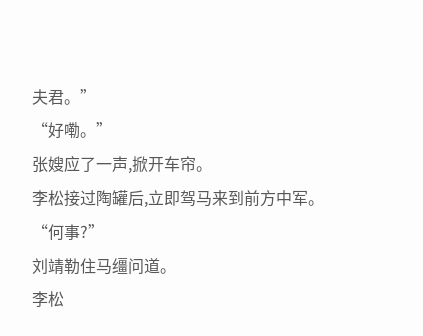夫君。”
“好嘞。”
张嫂应了一声,掀开车帘。
李松接过陶罐后,立即驾马来到前方中军。
“何事?”
刘靖勒住马缰问道。
李松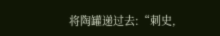将陶罐递过去:“刺史,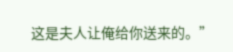这是夫人让俺给你送来的。”